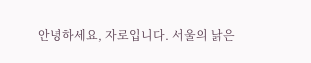안녕하세요, 자로입니다. 서울의 낡은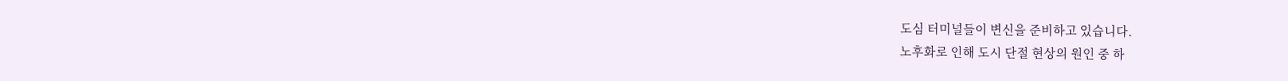도심 터미널들이 변신을 준비하고 있습니다.
노후화로 인해 도시 단절 현상의 원인 중 하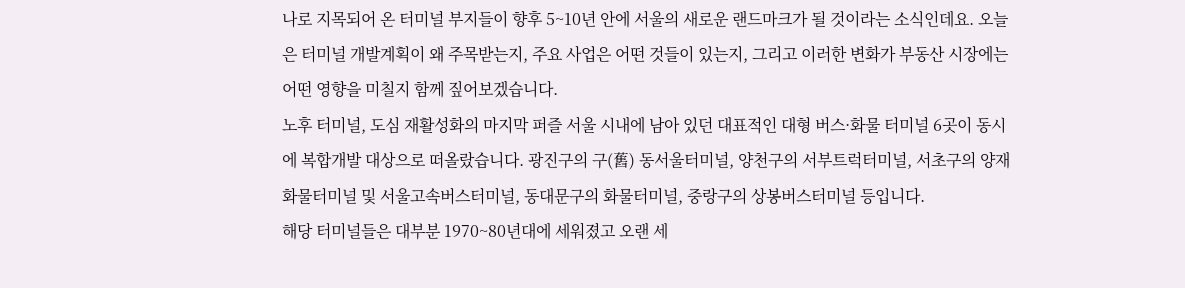나로 지목되어 온 터미널 부지들이 향후 5~10년 안에 서울의 새로운 랜드마크가 될 것이라는 소식인데요. 오늘은 터미널 개발계획이 왜 주목받는지, 주요 사업은 어떤 것들이 있는지, 그리고 이러한 변화가 부동산 시장에는 어떤 영향을 미칠지 함께 짚어보겠습니다.
노후 터미널, 도심 재활성화의 마지막 퍼즐 서울 시내에 남아 있던 대표적인 대형 버스·화물 터미널 6곳이 동시에 복합개발 대상으로 떠올랐습니다. 광진구의 구(舊) 동서울터미널, 양천구의 서부트럭터미널, 서초구의 양재화물터미널 및 서울고속버스터미널, 동대문구의 화물터미널, 중랑구의 상봉버스터미널 등입니다.
해당 터미널들은 대부분 1970~80년대에 세워졌고 오랜 세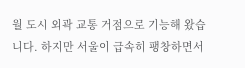월 도시 외곽 교통 거점으로 기능해 왔습니다. 하지만 서울이 급속히 팽창하면서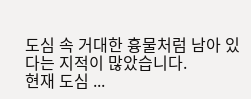도심 속 거대한 흉물처럼 남아 있다는 지적이 많았습니다.
현재 도심 ...